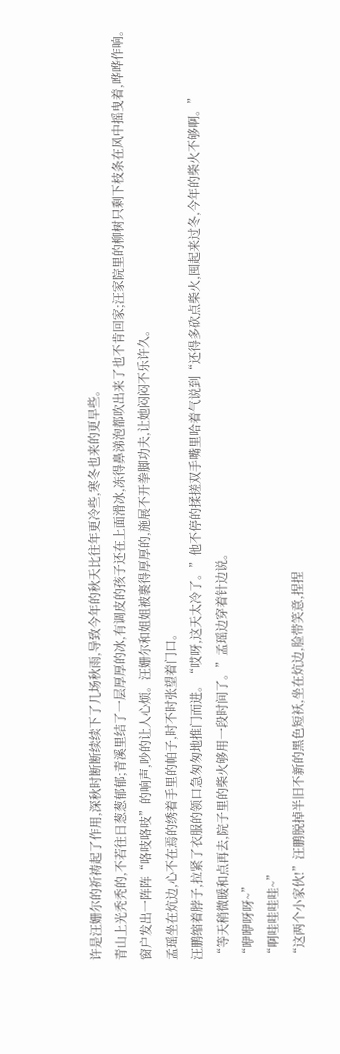许是汪姗尔的祈祷起了作用,深秋时断断续续下了几场秋雨,导致今年的秋天比往年更冷些,寒冬也来的更早些。
青山上光秃秃的,不若往日葱葱郁郁;青溪里结了一层厚厚的冰,有调皮的孩子还在上面滑冰,冻得鼻涕泡都吹出来了也不肯回家;汪家院里的柳树只剩下枝条在风中摇曳着,哗哗作响。
窗户发出一阵阵“咯吱咯吱”的响声,吵的让人心烦。汪姗尔和姐姐被裹得厚厚的,施展不开拳脚功夫,让她闷闷不乐许久。
孟瑶坐在炕边,心不在焉的绣着手里的帕子,时不时张望着门口。
汪鹏缩着脖子,拉紧了衣服的领口急匆匆地推门而进。“哎呀,这天太冷了。”他不停的揉搓双手嘴里哈着气说到“还得多砍点柴火,囤起来过冬,今年的柴火不够啊。”
“等天稍微暖和点再去,院子里的柴火够用一段时间了。”孟瑶边穿着针边说。
“咿咿呀呀~”
“啊哇哇哇哇~”
“这两个小家伙!”汪鹏脱掉半旧不新的黑色短袄,坐在炕边,脸带笑意,捏捏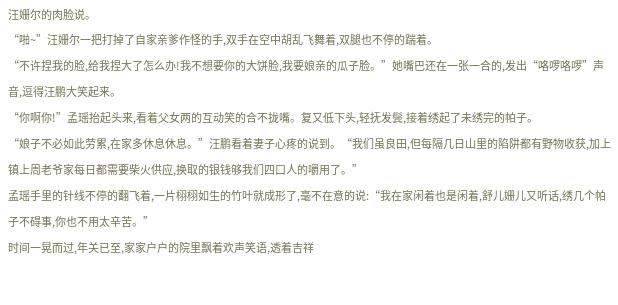汪姗尔的肉脸说。
“啪~”汪姗尔一把打掉了自家亲爹作怪的手,双手在空中胡乱飞舞着,双腿也不停的踹着。
“不许捏我的脸,给我捏大了怎么办!我不想要你的大饼脸,我要娘亲的瓜子脸。”她嘴巴还在一张一合的,发出“咯啰咯啰”声音,逗得汪鹏大笑起来。
“你啊你!”孟瑶抬起头来,看着父女两的互动笑的合不拢嘴。复又低下头,轻抚发鬓,接着绣起了未绣完的帕子。
“娘子不必如此劳累,在家多休息休息。”汪鹏看着妻子心疼的说到。“我们虽良田,但每隔几日山里的陷阱都有野物收获,加上镇上周老爷家每日都需要柴火供应,换取的银钱够我们四口人的嚼用了。”
孟瑶手里的针线不停的翻飞着,一片栩栩如生的竹叶就成形了,毫不在意的说:“我在家闲着也是闲着,舒儿姗儿又听话,绣几个帕子不碍事,你也不用太辛苦。”
时间一晃而过,年关已至,家家户户的院里飘着欢声笑语,透着吉祥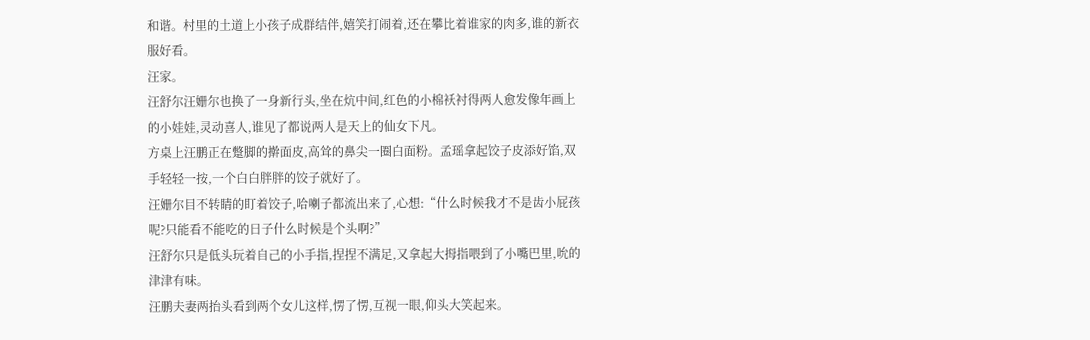和谐。村里的土道上小孩子成群结伴,嬉笑打闹着,还在攀比着谁家的肉多,谁的新衣服好看。
汪家。
汪舒尔汪姗尔也换了一身新行头,坐在炕中间,红色的小棉袄衬得两人愈发像年画上的小娃娃,灵动喜人,谁见了都说两人是天上的仙女下凡。
方桌上汪鹏正在蹩脚的擀面皮,高耸的鼻尖一圈白面粉。孟瑶拿起饺子皮添好馅,双手轻轻一按,一个白白胖胖的饺子就好了。
汪姗尔目不转睛的盯着饺子,哈喇子都流出来了,心想:“什么时候我才不是齿小屁孩呢?只能看不能吃的日子什么时候是个头啊?”
汪舒尔只是低头玩着自己的小手指,捏捏不满足,又拿起大拇指喂到了小嘴巴里,吮的津津有味。
汪鹏夫妻两抬头看到两个女儿这样,愣了愣,互视一眼,仰头大笑起来。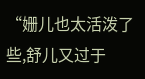“姗儿也太活泼了些,舒儿又过于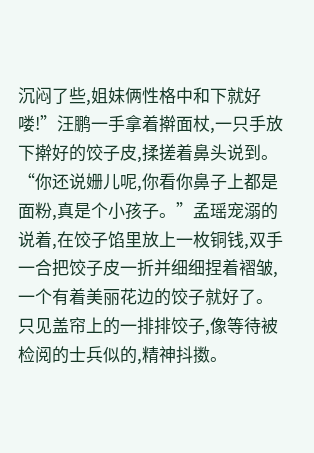沉闷了些,姐妹俩性格中和下就好喽!”汪鹏一手拿着擀面杖,一只手放下擀好的饺子皮,揉搓着鼻头说到。
“你还说姗儿呢,你看你鼻子上都是面粉,真是个小孩子。”孟瑶宠溺的说着,在饺子馅里放上一枚铜钱,双手一合把饺子皮一折并细细捏着褶皱,一个有着美丽花边的饺子就好了。
只见盖帘上的一排排饺子,像等待被检阅的士兵似的,精神抖擞。